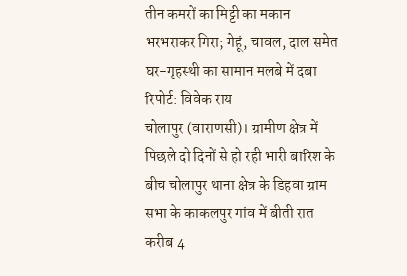तीन कमरों का मिट्टी का मकान भरभराकर गिरा; गेहूं, चावल, दाल समेत घर-गृहस्थी का सामान मलबे में दबा
रिपोर्ट: विवेक राय
चोलापुर (वाराणसी)। ग्रामीण क्षेत्र में पिछले दो दिनों से हो रही भारी बारिश के बीच चोलापुर थाना क्षेत्र के डिहवा ग्राम सभा के काकलपुर गांव में बीती रात करीब 4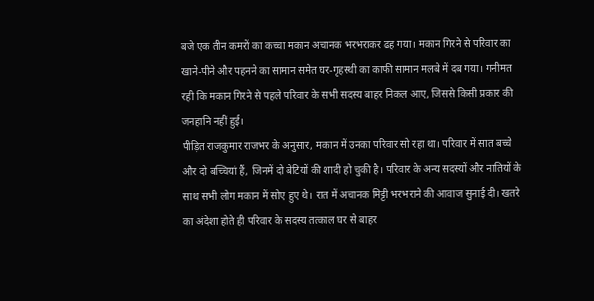बजे एक तीन कमरों का कच्चा मकान अचानक भरभराकर ढह गया। मकान गिरने से परिवार का खाने-पीने और पहनने का सामान समेत घर-गृहस्थी का काफी सामान मलबे में दब गया। गनीमत रही कि मकान गिरने से पहले परिवार के सभी सदस्य बाहर निकल आए, जिससे किसी प्रकार की जनहानि नहीं हुई।
पीड़ित राजकुमार राजभर के अनुसार, मकान में उनका परिवार सो रहा था। परिवार में सात बच्चे और दो बच्चियां हैं, जिनमें दो बेटियों की शादी हो चुकी है। परिवार के अन्य सदस्यों और नातियों के साथ सभी लोग मकान में सोए हुए थे। रात में अचानक मिट्टी भरभराने की आवाज सुनाई दी। खतरे का अंदेशा होते ही परिवार के सदस्य तत्काल घर से बाहर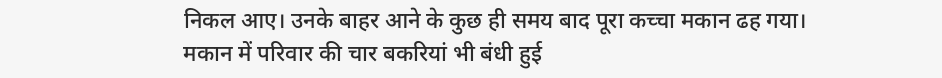निकल आए। उनके बाहर आने के कुछ ही समय बाद पूरा कच्चा मकान ढह गया।
मकान में परिवार की चार बकरियां भी बंधी हुई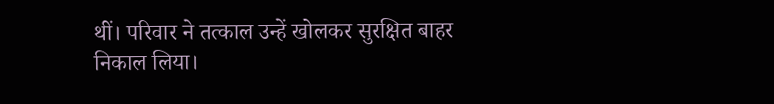थीं। परिवार ने तत्काल उन्हें खोलकर सुरक्षित बाहर निकाल लिया।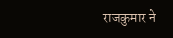राजकुमार ने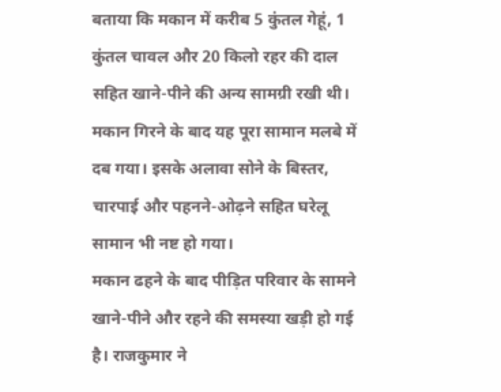बताया कि मकान में करीब 5 कुंतल गेहूं, 1 कुंतल चावल और 20 किलो रहर की दाल सहित खाने-पीने की अन्य सामग्री रखी थी। मकान गिरने के बाद यह पूरा सामान मलबे में दब गया। इसके अलावा सोने के बिस्तर, चारपाई और पहनने-ओढ़ने सहित घरेलू सामान भी नष्ट हो गया।
मकान ढहने के बाद पीड़ित परिवार के सामने खाने-पीने और रहने की समस्या खड़ी हो गई है। राजकुमार ने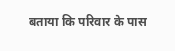बताया कि परिवार के पास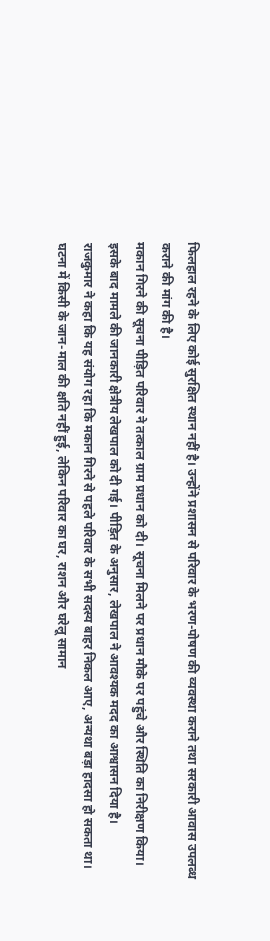फिलहाल रहने के लिए कोई सुरक्षित स्थान नहीं है। उन्होंने प्रशासन से परिवार के भरण-पोषण की व्यवस्था कराने तथा सरकारी आवास उपलब्ध कराने की मांग की है।
मकान गिरने की सूचना पीड़ित परिवार ने तत्काल ग्राम प्रधान को दी। सूचना मिलने पर प्रधान मौके पर पहुंचे और स्थिति का निरीक्षण किया। इसके बाद मामले की जानकारी क्षेत्रीय लेखपाल को दी गई। पीड़ित के अनुसार, लेखपाल ने आवश्यक मदद का आश्वासन दिया है।
राजकुमार ने कहा कि यह संयोग रहा कि मकान गिरने से पहले परिवार के सभी सदस्य बाहर निकल आए, अन्यथा बड़ा हादसा हो सकता था। घटना में किसी के जान-माल की क्षति नहीं हुई, लेकिन परिवार का घर, राशन और घरेलू सामान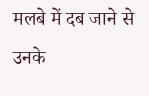मलबे में दब जाने से उनके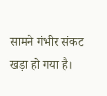सामने गंभीर संकट खड़ा हो गया है।